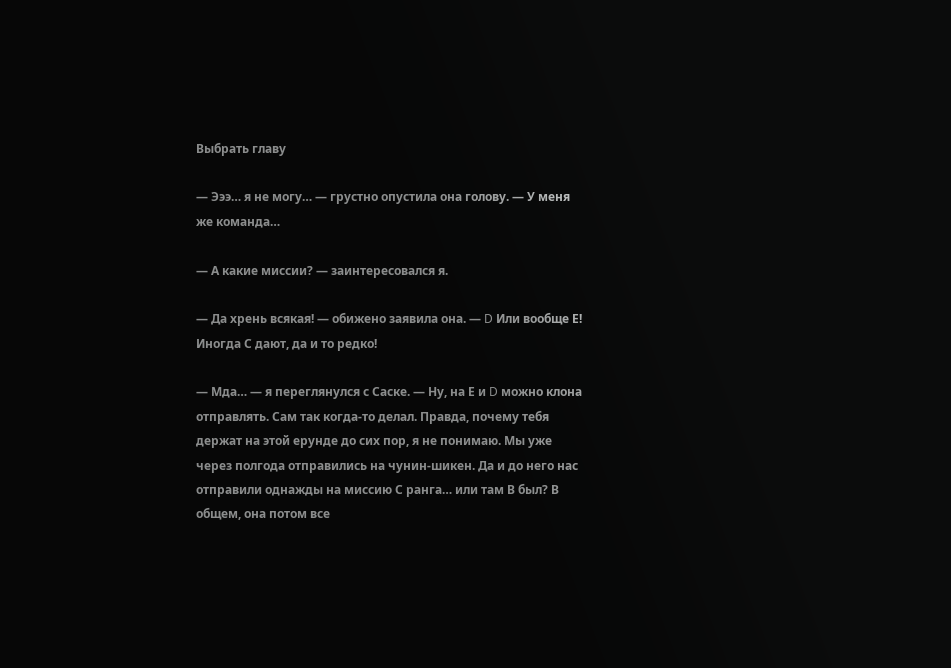Выбрать главу

— Эээ… я не могу… — грустно опустила она голову. — У меня же команда…

— А какие миссии? — заинтересовался я.

— Да хрень всякая! — обижено заявила она. — D Или вообще Е! Иногда С дают, да и то редко!

— Мда… — я переглянулся с Саске. — Ну, на Е и D можно клона отправлять. Сам так когда-то делал. Правда, почему тебя держат на этой ерунде до сих пор, я не понимаю. Мы уже через полгода отправились на чунин-шикен. Да и до него нас отправили однажды на миссию С ранга… или там В был? В общем, она потом все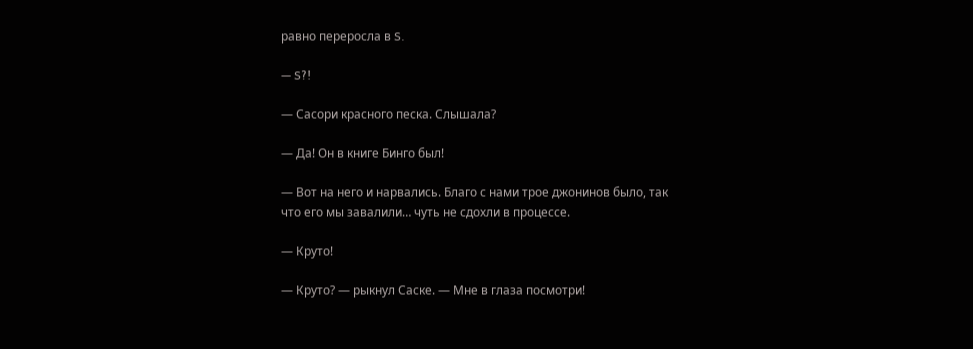равно переросла в S.

— S?!

— Сасори красного песка. Слышала?

— Да! Он в книге Бинго был!

— Вот на него и нарвались. Благо с нами трое джонинов было, так что его мы завалили… чуть не сдохли в процессе.

— Круто!

— Круто? — рыкнул Саске. — Мне в глаза посмотри!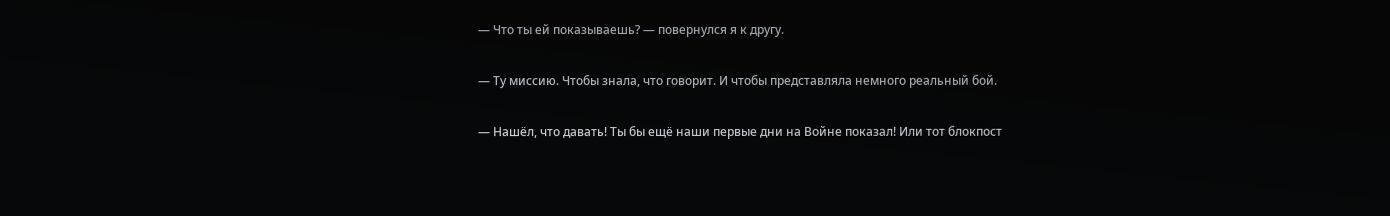— Что ты ей показываешь? — повернулся я к другу.

— Ту миссию. Чтобы знала, что говорит. И чтобы представляла немного реальный бой.

— Нашёл, что давать! Ты бы ещё наши первые дни на Войне показал! Или тот блокпост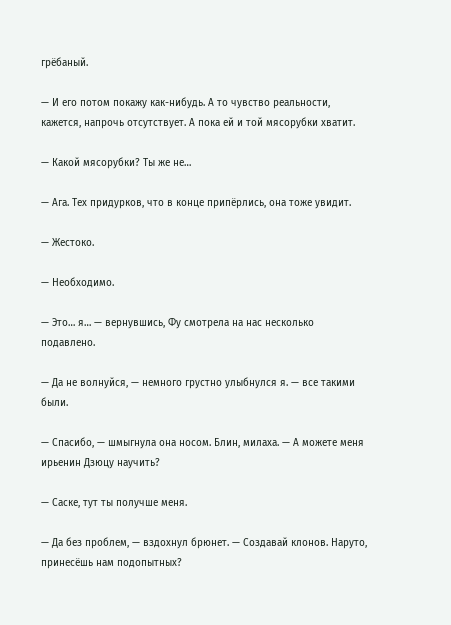грёбаный.

— И его потом покажу как-нибудь. А то чувство реальности, кажется, напрочь отсутствует. А пока ей и той мясорубки хватит.

— Какой мясорубки? Ты же не…

— Ага. Тех придурков, что в конце припёрлись, она тоже увидит.

— Жестоко.

— Необходимо.

— Это… я… — вернувшись, Фу смотрела на нас несколько подавлено.

— Да не волнуйся, — немного грустно улыбнулся я. — все такими были.

— Спасибо, — шмыгнула она носом. Блин, милаха. — А можете меня ирьенин Дзюцу научить?

— Саске, тут ты получше меня.

— Да без проблем, — вздохнул брюнет. — Создавай клонов. Наруто, принесёшь нам подопытных?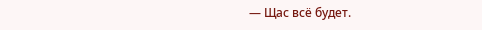— Щас всё будет.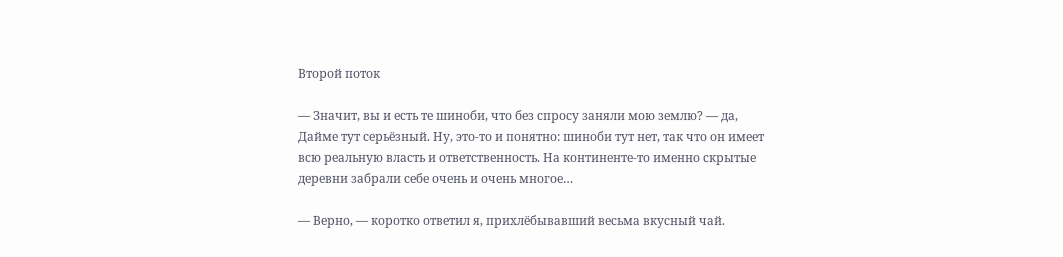Второй поток

— Значит, вы и есть те шиноби, что без спросу заняли мою землю? — да, Дайме тут серьёзный. Ну, это-то и понятно: шиноби тут нет, так что он имеет всю реальную власть и ответственность. На континенте-то именно скрытые деревни забрали себе очень и очень многое…

— Верно, — коротко ответил я, прихлёбывавший весьма вкусный чай.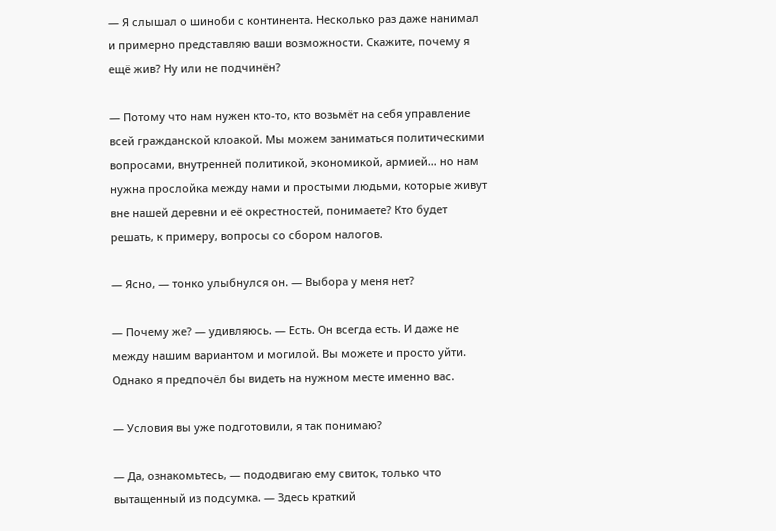— Я слышал о шиноби с континента. Несколько раз даже нанимал и примерно представляю ваши возможности. Скажите, почему я ещё жив? Ну или не подчинён?

— Потому что нам нужен кто-то, кто возьмёт на себя управление всей гражданской клоакой. Мы можем заниматься политическими вопросами, внутренней политикой, экономикой, армией… но нам нужна прослойка между нами и простыми людьми, которые живут вне нашей деревни и её окрестностей, понимаете? Кто будет решать, к примеру, вопросы со сбором налогов.

— Ясно, — тонко улыбнулся он. — Выбора у меня нет?

— Почему же? — удивляюсь. — Есть. Он всегда есть. И даже не между нашим вариантом и могилой. Вы можете и просто уйти. Однако я предпочёл бы видеть на нужном месте именно вас.

— Условия вы уже подготовили, я так понимаю?

— Да, ознакомьтесь, — пододвигаю ему свиток, только что вытащенный из подсумка. — Здесь краткий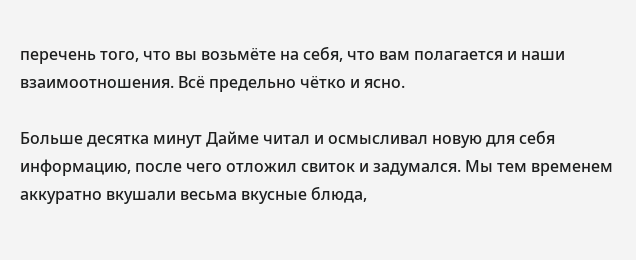перечень того, что вы возьмёте на себя, что вам полагается и наши взаимоотношения. Всё предельно чётко и ясно.

Больше десятка минут Дайме читал и осмысливал новую для себя информацию, после чего отложил свиток и задумался. Мы тем временем аккуратно вкушали весьма вкусные блюда,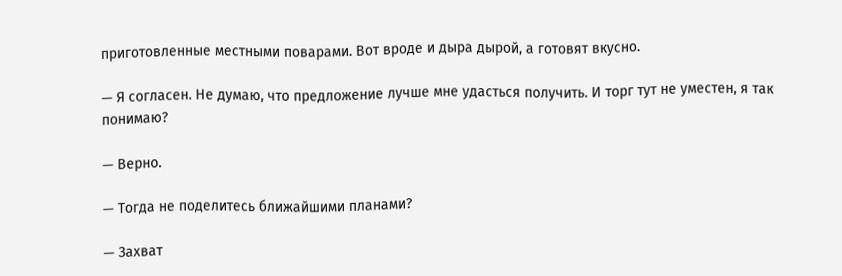приготовленные местными поварами. Вот вроде и дыра дырой, а готовят вкусно.

— Я согласен. Не думаю, что предложение лучше мне удасться получить. И торг тут не уместен, я так понимаю?

— Верно.

— Тогда не поделитесь ближайшими планами?

— Захват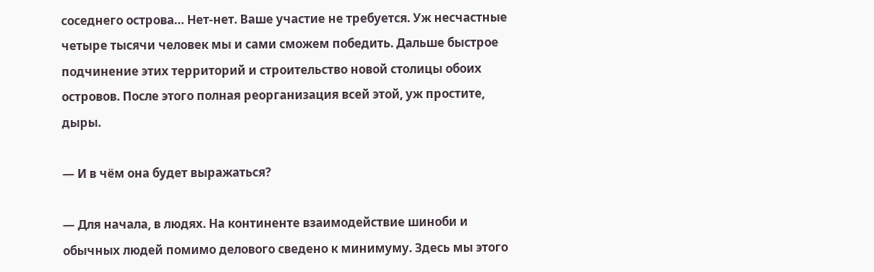соседнего острова… Нет-нет. Ваше участие не требуется. Уж несчастные четыре тысячи человек мы и сами сможем победить. Дальше быстрое подчинение этих территорий и строительство новой столицы обоих островов. После этого полная реорганизация всей этой, уж простите, дыры.

— И в чём она будет выражаться?

— Для начала, в людях. На континенте взаимодействие шиноби и обычных людей помимо делового сведено к минимуму. Здесь мы этого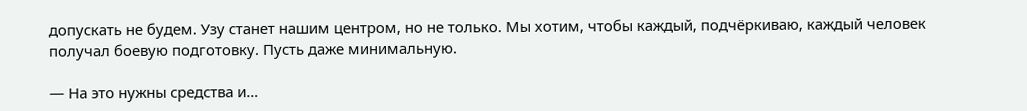допускать не будем. Узу станет нашим центром, но не только. Мы хотим, чтобы каждый, подчёркиваю, каждый человек получал боевую подготовку. Пусть даже минимальную.

— На это нужны средства и…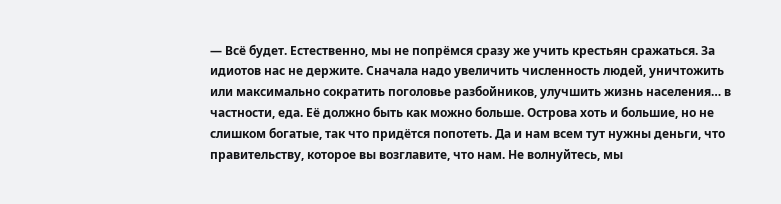— Всё будет. Естественно, мы не попрёмся сразу же учить крестьян сражаться. За идиотов нас не держите. Сначала надо увеличить численность людей, уничтожить или максимально сократить поголовье разбойников, улучшить жизнь населения… в частности, еда. Её должно быть как можно больше. Острова хоть и большие, но не слишком богатые, так что придётся попотеть. Да и нам всем тут нужны деньги, что правительству, которое вы возглавите, что нам. Не волнуйтесь, мы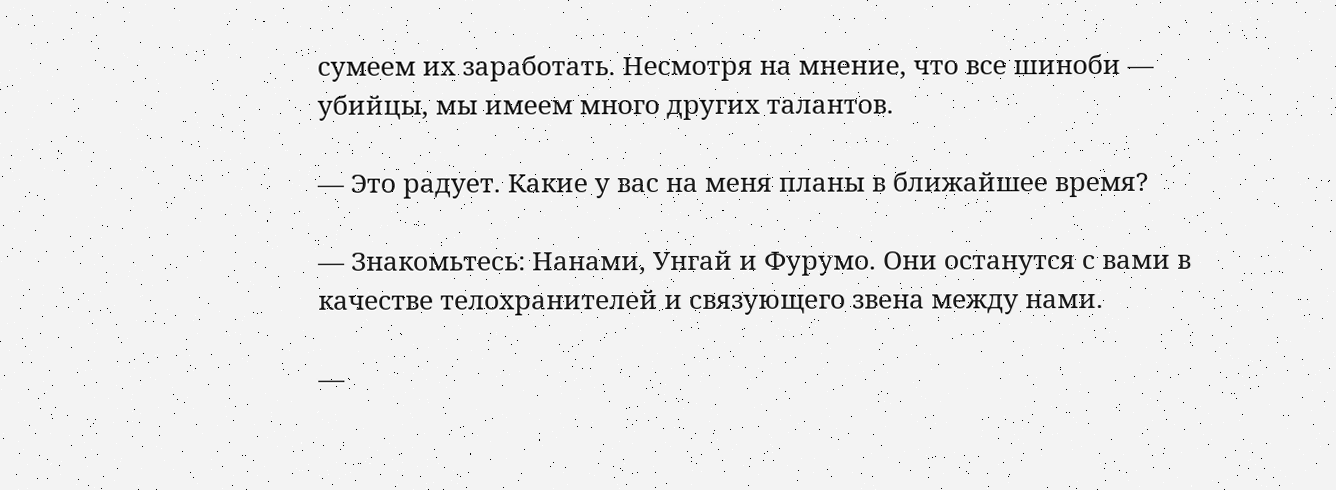сумеем их заработать. Несмотря на мнение, что все шиноби — убийцы, мы имеем много других талантов.

— Это радует. Какие у вас на меня планы в ближайшее время?

— Знакомьтесь: Нанами, Унгай и Фурумо. Они останутся с вами в качестве телохранителей и связующего звена между нами.

—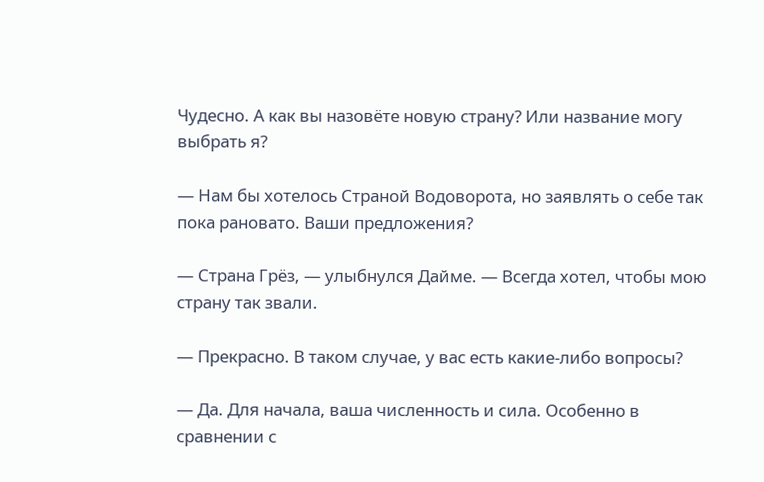Чудесно. А как вы назовёте новую страну? Или название могу выбрать я?

— Нам бы хотелось Страной Водоворота, но заявлять о себе так пока рановато. Ваши предложения?

— Страна Грёз, — улыбнулся Дайме. — Всегда хотел, чтобы мою страну так звали.

— Прекрасно. В таком случае, у вас есть какие-либо вопросы?

— Да. Для начала, ваша численность и сила. Особенно в сравнении с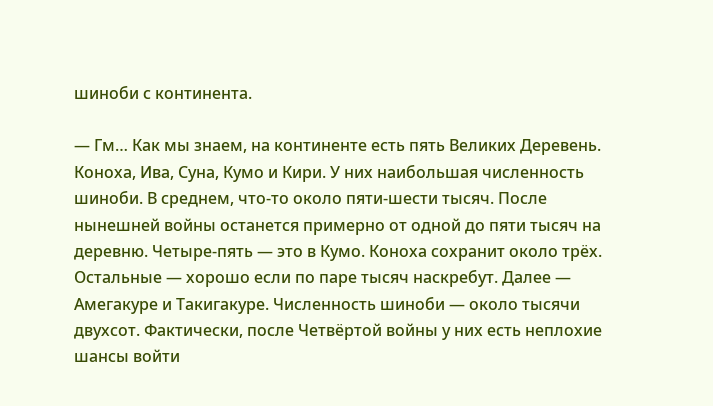шиноби с континента.

— Гм… Как мы знаем, на континенте есть пять Великих Деревень. Коноха, Ива, Суна, Кумо и Кири. У них наибольшая численность шиноби. В среднем, что-то около пяти-шести тысяч. После нынешней войны останется примерно от одной до пяти тысяч на деревню. Четыре-пять — это в Кумо. Коноха сохранит около трёх. Остальные — хорошо если по паре тысяч наскребут. Далее — Амегакуре и Такигакуре. Численность шиноби — около тысячи двухсот. Фактически, после Четвёртой войны у них есть неплохие шансы войти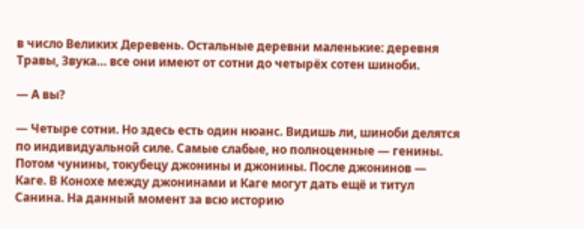в число Великих Деревень. Остальные деревни маленькие: деревня Травы, Звука… все они имеют от сотни до четырёх сотен шиноби.

— А вы?

— Четыре сотни. Но здесь есть один нюанс. Видишь ли, шиноби делятся по индивидуальной силе. Самые слабые, но полноценные — генины. Потом чунины, токубецу джонины и джонины. После джонинов — Каге. В Конохе между джонинами и Каге могут дать ещё и титул Санина. На данный момент за всю историю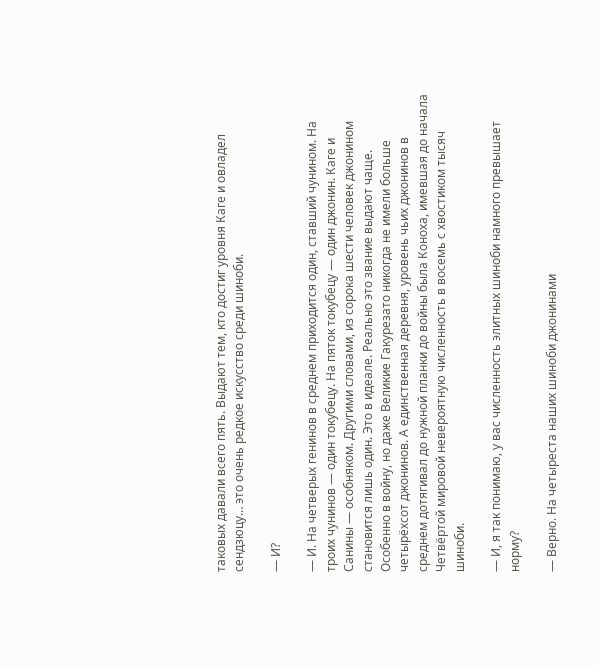таковых давали всего пять. Выдают тем, кто достиг уровня Каге и овладел сендзюцу… это очень редкое искусство среди шиноби.

— И?

— И. На четверых генинов в среднем приходится один, ставший чунином. На троих чунинов — один токубецу. На пяток токубецу — один джонин. Каге и Санины — особняком. Другими словами, из сорока шести человек джонином становится лишь один. Это в идеале. Реально это звание выдают чаще. Особенно в войну, но даже Великие Гакурезато никогда не имели больше четырёхсот джонинов. А единственная деревня, уровень чьих джонинов в среднем дотягивал до нужной планки до войны была Коноха, имевшая до начала Четвёртой мировой невероятную численность в восемь с хвостиком тысяч шиноби.

— И, я так понимаю, у вас численность элитных шиноби намного превышает норму?

— Верно. На четыреста наших шиноби джонинами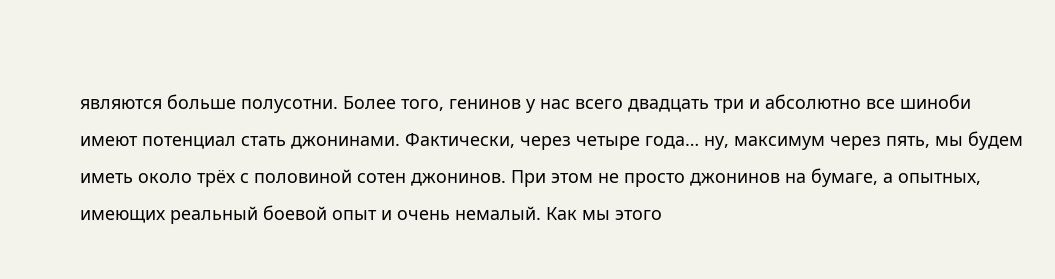являются больше полусотни. Более того, генинов у нас всего двадцать три и абсолютно все шиноби имеют потенциал стать джонинами. Фактически, через четыре года… ну, максимум через пять, мы будем иметь около трёх с половиной сотен джонинов. При этом не просто джонинов на бумаге, а опытных, имеющих реальный боевой опыт и очень немалый. Как мы этого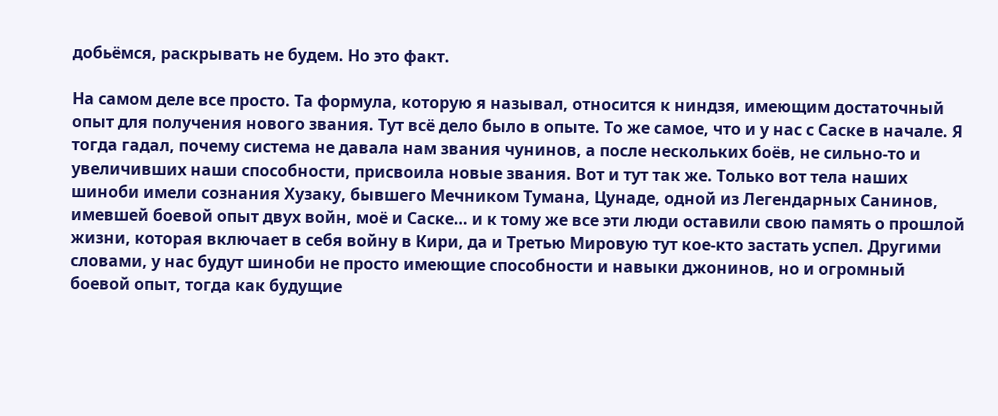добьёмся, раскрывать не будем. Но это факт.

На самом деле все просто. Та формула, которую я называл, относится к ниндзя, имеющим достаточный опыт для получения нового звания. Тут всё дело было в опыте. То же самое, что и у нас с Саске в начале. Я тогда гадал, почему система не давала нам звания чунинов, а после нескольких боёв, не сильно-то и увеличивших наши способности, присвоила новые звания. Вот и тут так же. Только вот тела наших шиноби имели сознания Хузаку, бывшего Мечником Тумана, Цунаде, одной из Легендарных Санинов, имевшей боевой опыт двух войн, моё и Саске… и к тому же все эти люди оставили свою память о прошлой жизни, которая включает в себя войну в Кири, да и Третью Мировую тут кое-кто застать успел. Другими словами, у нас будут шиноби не просто имеющие способности и навыки джонинов, но и огромный боевой опыт, тогда как будущие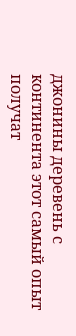джонины деревень с континента этот самый опыт получат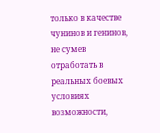только в качестве чунинов и генинов, не сумев отработать в реальных боевых условиях возможности,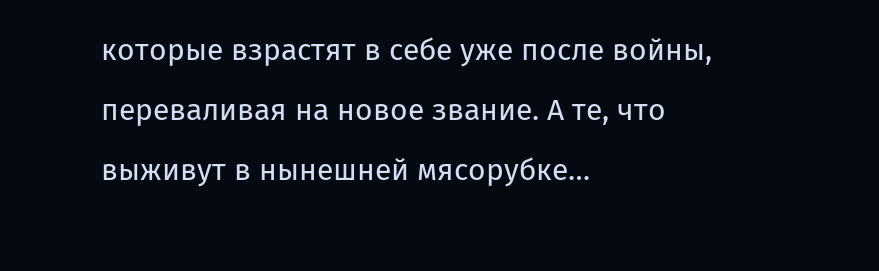которые взрастят в себе уже после войны, переваливая на новое звание. А те, что выживут в нынешней мясорубке…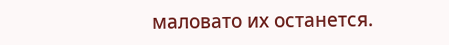маловато их останется.